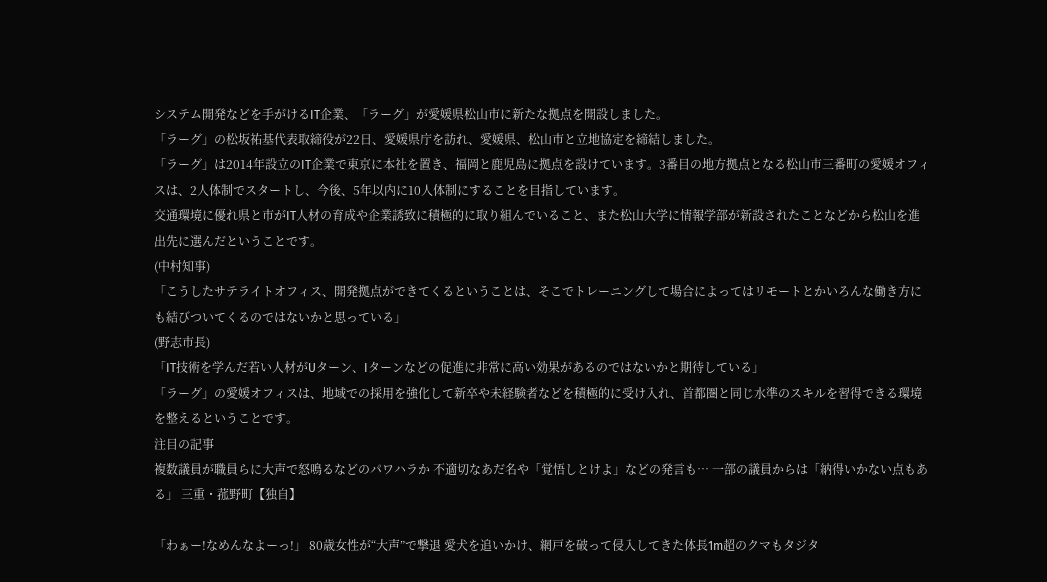システム開発などを手がけるIT企業、「ラーグ」が愛媛県松山市に新たな拠点を開設しました。
「ラーグ」の松坂祐基代表取締役が22日、愛媛県庁を訪れ、愛媛県、松山市と立地協定を締結しました。
「ラーグ」は2014年設立のIT企業で東京に本社を置き、福岡と鹿児島に拠点を設けています。3番目の地方拠点となる松山市三番町の愛媛オフィスは、2人体制でスタートし、今後、5年以内に10人体制にすることを目指しています。
交通環境に優れ県と市がIT人材の育成や企業誘致に積極的に取り組んでいること、また松山大学に情報学部が新設されたことなどから松山を進出先に選んだということです。
(中村知事)
「こうしたサテライトオフィス、開発拠点ができてくるということは、そこでトレーニングして場合によってはリモートとかいろんな働き方にも結びついてくるのではないかと思っている」
(野志市長)
「IT技術を学んだ若い人材がUターン、Iターンなどの促進に非常に高い効果があるのではないかと期待している」
「ラーグ」の愛媛オフィスは、地域での採用を強化して新卒や未経験者などを積極的に受け入れ、首都圏と同じ水準のスキルを習得できる環境を整えるということです。
注目の記事
複数議員が職員らに大声で怒鳴るなどのパワハラか 不適切なあだ名や「覚悟しとけよ」などの発言も… 一部の議員からは「納得いかない点もある」 三重・菰野町【独自】

「わぁー!なめんなよーっ!」 80歳女性が“大声”で撃退 愛犬を追いかけ、網戸を破って侵入してきた体長1m超のクマもタジタ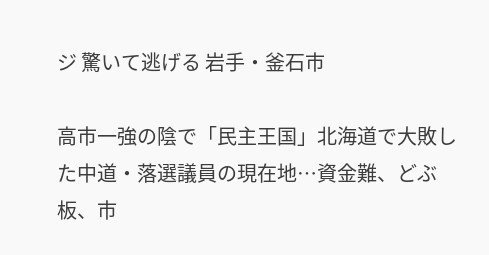ジ 驚いて逃げる 岩手・釜石市

高市一強の陰で「民主王国」北海道で大敗した中道・落選議員の現在地…資金難、どぶ板、市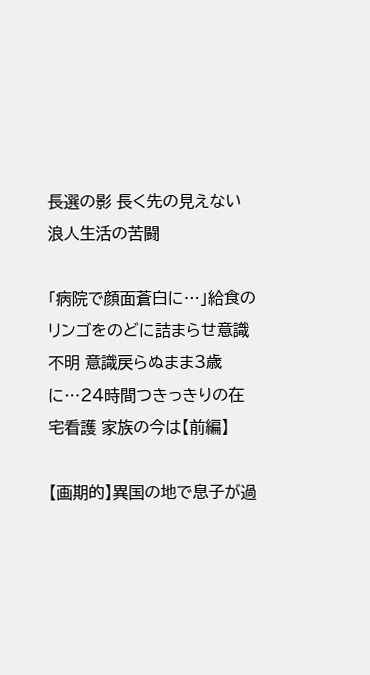長選の影 長く先の見えない浪人生活の苦闘

「病院で顔面蒼白に…」給食のリンゴをのどに詰まらせ意識不明 意識戻らぬまま3歳に…24時間つきっきりの在宅看護 家族の今は【前編】

【画期的】異国の地で息子が過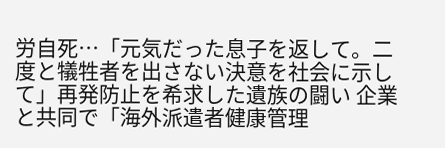労自死…「元気だった息子を返して。二度と犠牲者を出さない決意を社会に示して」再発防止を希求した遺族の闘い 企業と共同で「海外派遣者健康管理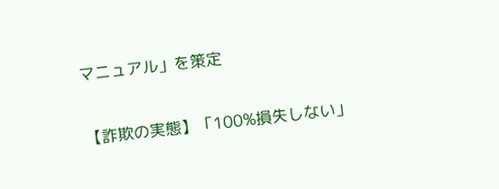マニュアル」を策定

【詐欺の実態】「100%損失しない」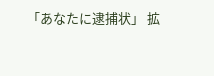「あなたに逮捕状」 拡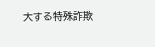大する特殊詐欺